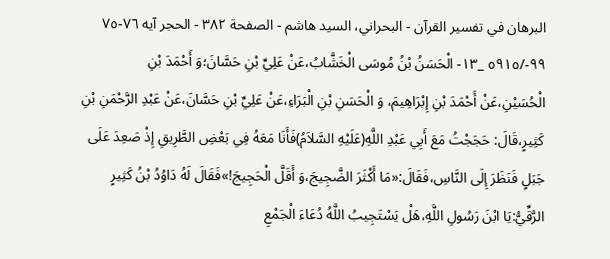البرهان في تفسير القرآن - البحراني، السيد هاشم - الصفحة ٣٨٢ - الحجر آيه ٧٦-٧٥
٩٩-/٥٩١٥ _١٣- الْحَسَنُ بْنُ مُوسَى الْخَشَّابُ،عَنْ عَلِيِّ بْنِ حَسَّانَ؛وَ أَحْمَدَ بْنِ الْحُسَيْنِ،عَنْ أَحْمَدَ بْنِ إِبْرَاهِيمَ، وَ الْحَسَنِ بْنِ الْبَرَاءِ،عَنْ عَلِيِّ بْنِ حَسَّانَ،عَنْ عَبْدِ الرَّحْمَنِ بْنِ كَثِيرٍ،قَالَ: حَجَجْتُ مَعَ أَبِي عَبْدِ اللَّهِ(عَلَيْهِ السَّلاَمُ)فَأَنَا مَعَهُ فِي بَعْضِ الطَّرِيقِ إِذْ صَعِدَ عَلَى جَبَلٍ فَنَظَرَ إِلَى النَّاسِ،فَقَالَ:«مَا أَكْثَرَ الضَّجِيجَ،وَ أَقَلَّ الْحَجِيجَ!»فَقَالَ لَهُ دَاوُدُ بْنُ كَثِيرٍ الرَّقِّيُّ:يَا ابْنَ رَسُولِ اللَّهِ،هَلْ يَسْتَجِيبُ اللَّهُ دُعَاءَ الْجَمْعِ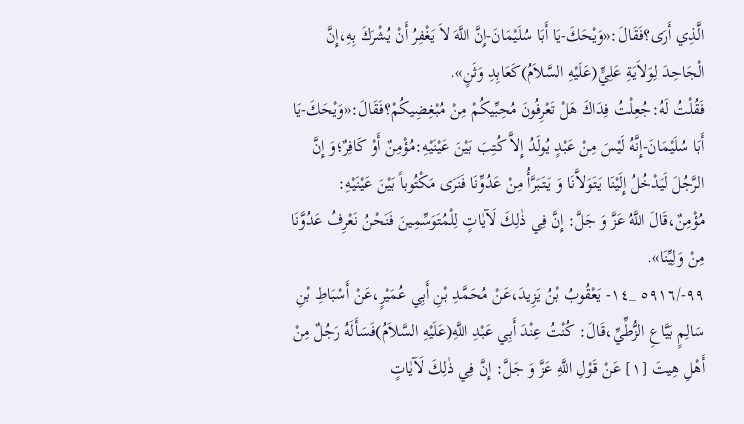الَّذِي أَرَى؟فَقَالَ:«وَيْحَكَ-يَا أَبَا سُلَيْمَانَ-إِنَّ اللَّهَ لاَ يَغْفِرُ أَنْ يُشْرَكَ بِهِ،إِنَّ الْجَاحِدَ لِوَلاَيَةِ عَلِيٍّ(عَلَيْهِ السَّلاَمُ)كَعَابِدِ وَثَنٍ».
فَقُلْتُ لَهُ:جُعِلْتُ فِدَاكَ هَلْ تَعْرِفُونَ مُحِبِّيكُمْ مِنْ مُبْغِضِيكُمْ؟فَقَالَ:«وَيْحَكَ-يَا أَبَا سُلَيْمَانَ-إِنَّهُ لَيْسَ مِنْ عَبْدٍ يُولَدُ إِلاَّ كُتِبَ بَيْنَ عَيْنَيْهِ:مُؤْمِنٌ أَوْ كَافِرٌ؛وَ إِنَّ الرَّجُلَ لَيَدْخُلُ إِلَيْنَا يَتَوَلاَّنَا وَ يَتَبَرَّأُ مِنْ عَدُوِّنَا فَنَرَى مَكْتُوباً بَيْنَ عَيْنَيْهِ:
مُؤْمِنٌ،قَالَ اللَّهُ عَزَّ وَ جَلَّ: إِنَّ فِي ذٰلِكَ لَآيٰاتٍ لِلْمُتَوَسِّمِينَ فَنَحْنُ نَعْرِفُ عَدُوَّنَا مِنْ وَلِيِّنَا».
٩٩-/٥٩١٦ _١٤- يَعْقُوبُ بْنُ يَزِيدَ،عَنْ مُحَمَّدِ بْنِ أَبِي عُمَيْرٍ،عَنْ أَسْبَاطِ بْنِ سَالِمٍ بَيَّاعِ الزُّطِّيِّ،قَالَ: كُنْتُ عِنْدَ أَبِي عَبْدِ اللَّهِ(عَلَيْهِ السَّلاَمُ)فَسَأَلَهُ رَجُلٌ مِنْ أَهْلِ هِيتَ [١] عَنْ قَوْلِ اللَّهِ عَزَّ وَ جَلَّ: إِنَّ فِي ذٰلِكَ لَآيٰاتٍ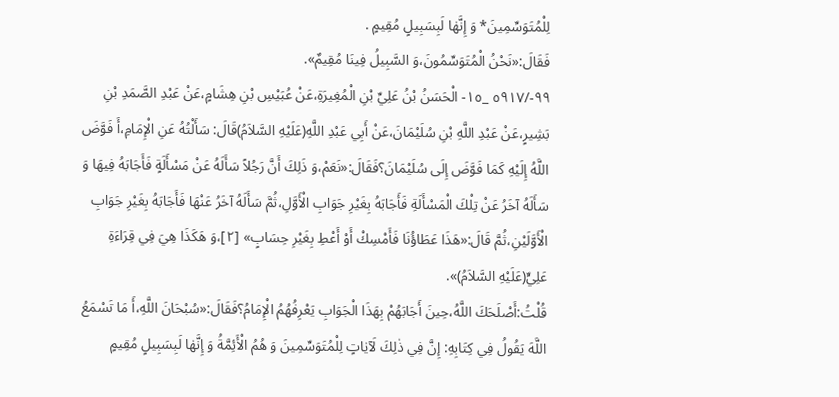لِلْمُتَوَسِّمِينَ* وَ إِنَّهٰا لَبِسَبِيلٍ مُقِيمٍ .
فَقَالَ:«نَحْنُ الْمُتَوَسِّمُونَ،وَ السَّبِيلُ فِينَا مُقِيمٌ».
٩٩-/٥٩١٧ _١٥- الْحَسَنُ بْنُ عَلِيِّ بْنِ الْمُغِيرَةِ،عَنْ عُبَيْسِ بْنِ هِشَامٍ،عَنْ عَبْدِ الصَّمَدِ بْنِ بَشِيرٍ،عَنْ عَبْدِ اللَّهِ بْنِ سُلَيْمَانَ،عَنْ أَبِي عَبْدِ اللَّهِ(عَلَيْهِ السَّلاَمُ)قَالَ: سَأَلْتُهُ عَنِ الْإِمَامِ،أَ فَوَّضَ اللَّهُ إِلَيْهِ كَمَا فَوَّضَ إِلَى سُلَيْمَانَ؟فَقَالَ:«نَعَمْ،وَ ذَلِكَ أَنَّ رَجُلاً سَأَلَهُ عَنْ مَسْأَلَةٍ فَأَجَابَهُ فِيهَا وَ سَأَلَهُ آخَرُ عَنْ تِلْكَ الْمَسْأَلَةِ فَأَجَابَهُ بِغَيْرِ جَوَابِ الْأَوَّلِ،ثُمَّ سَأَلَهُ آخَرُ عَنْهَا فَأَجَابَهُ بِغَيْرِ جَوَابِ الْأَوَّلَيْنِ،ثُمَّ قَالَ:«هَذَا عَطَاؤُنَا فَأَمْسِكْ أَوْ أَعْطِ بِغَيْرِ حِسَابٍ» [٢]،وَ هَكَذَا هِيَ فِي قِرَاءَةِ عَلِيٍّ(عَلَيْهِ السَّلاَمُ)».
قُلْتُ:أَصْلَحَكَ اللَّهُ،حِينَ أَجَابَهُمْ بِهَذَا الْجَوَابِ يَعْرِفُهُمُ الْإِمَامُ؟فَقَالَ:«سُبْحَانَ اللَّهِ،أَ مَا تَسْمَعُ اللَّهَ يَقُولُ فِي كِتَابِهِ: إِنَّ فِي ذٰلِكَ لَآيٰاتٍ لِلْمُتَوَسِّمِينَ وَ هُمُ الْأَئِمَّةُ وَ إِنَّهٰا لَبِسَبِيلٍ مُقِيمٍ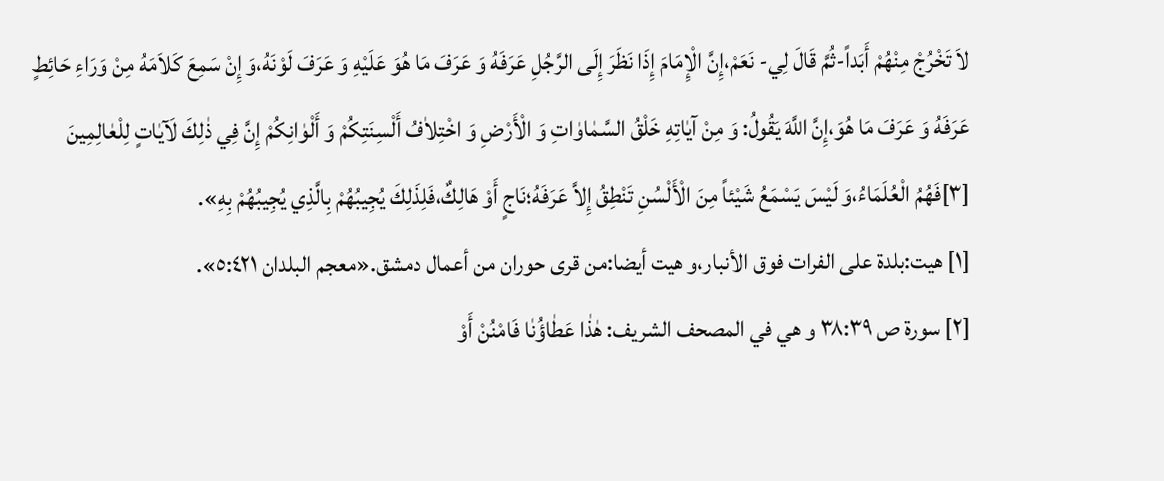لاَ تَخْرُجْ مِنْهُمْ أَبَداً-ثُمَّ قَالَ لِي- نَعَمْ،إِنَّ الْإِمَامَ إِذَا نَظَرَ إِلَى الرَّجُلِ عَرَفَهُ وَ عَرَفَ مَا هُوَ عَلَيْهِ وَ عَرَفَ لَوْنَهُ،وَ إِنْ سَمِعَ كَلاَمَهُ مِنْ وَرَاءِ حَائِطٍ عَرَفَهُ وَ عَرَفَ مَا هُوَ،إِنَّ اللَّهَ يَقُولُ: وَ مِنْ آيٰاتِهِ خَلْقُ السَّمٰاوٰاتِ وَ الْأَرْضِ وَ اخْتِلاٰفُ أَلْسِنَتِكُمْ وَ أَلْوٰانِكُمْ إِنَّ فِي ذٰلِكَ لَآيٰاتٍ لِلْعٰالِمِينَ [٣]فَهُمُ الْعُلَمَاءُ،وَ لَيْسَ يَسْمَعُ شَيْئاً مِنَ الْأَلْسُنِ تَنْطِقُ إِلاَّ عَرَفَهُ؛نَاجٍ أَوْ هَالِكٌ،فَلِذَلِكَ يُجِيبُهُمْ بِالَّذِي يُجِيبُهُمْ بِهِ».
[١] هيت:بلدة على الفرات فوق الأنبار،و هيت أيضا:من قرى حوران من أعمال دمشق.«معجم البلدان ٥:٤٢١».
[٢] سورة ص ٣٨:٣٩ و هي في المصحف الشريف: هٰذٰا عَطٰاؤُنٰا فَامْنُنْ أَوْ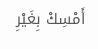أَمْسِكْ بِغَيْرِ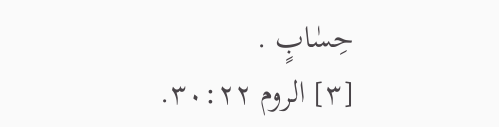حِسٰابٍ .
[٣] الروم ٣٠:٢٢.